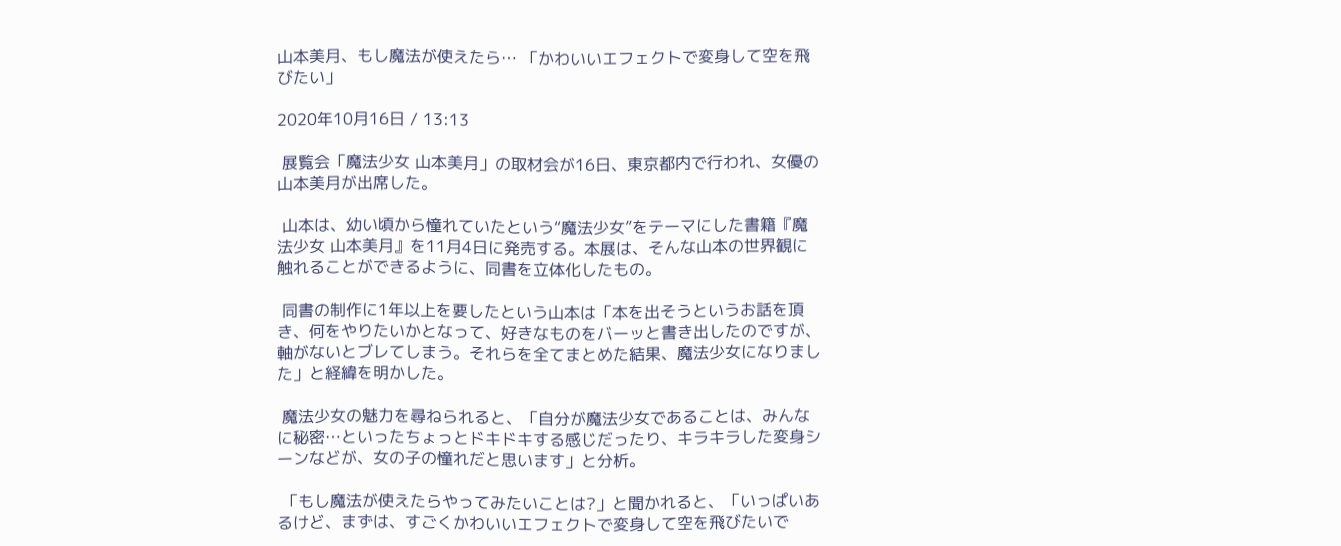山本美月、もし魔法が使えたら… 「かわいいエフェクトで変身して空を飛びたい」

2020年10月16日 / 13:13

 展覧会「魔法少女 山本美月」の取材会が16日、東京都内で行われ、女優の山本美月が出席した。

 山本は、幼い頃から憧れていたという“魔法少女”をテーマにした書籍『魔法少女 山本美月』を11月4日に発売する。本展は、そんな山本の世界観に触れることができるように、同書を立体化したもの。

 同書の制作に1年以上を要したという山本は「本を出そうというお話を頂き、何をやりたいかとなって、好きなものをバーッと書き出したのですが、軸がないとブレてしまう。それらを全てまとめた結果、魔法少女になりました」と経緯を明かした。

 魔法少女の魅力を尋ねられると、「自分が魔法少女であることは、みんなに秘密…といったちょっとドキドキする感じだったり、キラキラした変身シーンなどが、女の子の憧れだと思います」と分析。

 「もし魔法が使えたらやってみたいことは?」と聞かれると、「いっぱいあるけど、まずは、すごくかわいいエフェクトで変身して空を飛びたいで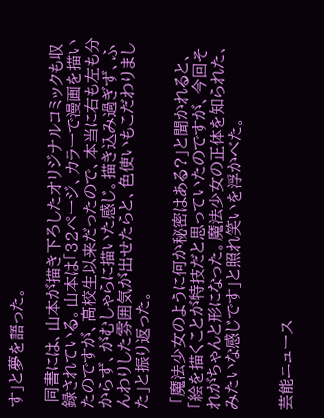す」と夢を語った。

 同書には、山本が描き下ろしたオリジナルコミックも収録されている。山本は「32ページ、カラーで漫画を描いたのですが、高校生以来だったので、本当に右も左も分からず、がむしゃらに描いた感じ。描き込み過ぎず、ふんわりした雰囲気が出せたらと、色使いもこだわりました」と振り返った。

 「魔法少女のように何か秘密はある?」と聞かれると、「絵を描くことが特技だと思っていたのですが、今回それがちゃんと形になった。魔法少女の正体を知られた、みたいな感じです」と照れ笑いを浮かべた。


芸能ニュース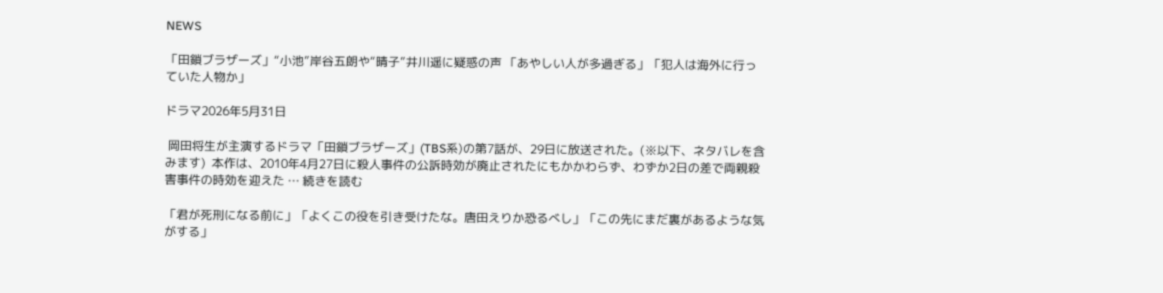NEWS

「田鎖ブラザーズ」“小池”岸谷五朗や“晴子”井川遥に疑惑の声 「あやしい人が多過ぎる」「犯人は海外に行っていた人物か」

ドラマ2026年5月31日

 岡田将生が主演するドラマ「田鎖ブラザーズ」(TBS系)の第7話が、29日に放送された。(※以下、ネタバレを含みます)  本作は、2010年4月27日に殺人事件の公訴時効が廃止されたにもかかわらず、わずか2日の差で両親殺害事件の時効を迎えた … 続きを読む

「君が死刑になる前に」「よくこの役を引き受けたな。唐田えりか恐るべし」「この先にまだ裏があるような気がする」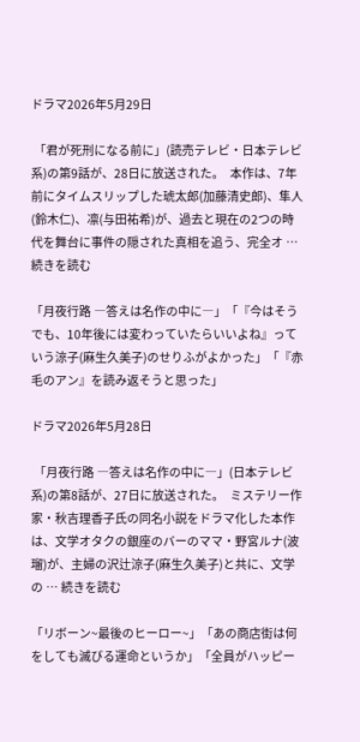ドラマ2026年5月29日

 「君が死刑になる前に」(読売テレビ・日本テレビ系)の第9話が、28日に放送された。  本作は、7年前にタイムスリップした琥太郎(加藤清史郎)、隼人(鈴木仁)、凛(与田祐希)が、過去と現在の2つの時代を舞台に事件の隠された真相を追う、完全オ … 続きを読む

「月夜行路 ―答えは名作の中に―」「『今はそうでも、10年後には変わっていたらいいよね』っていう涼子(麻生久美子)のせりふがよかった」「『赤毛のアン』を読み返そうと思った」

ドラマ2026年5月28日

 「月夜行路 ―答えは名作の中に―」(日本テレビ系)の第8話が、27日に放送された。  ミステリー作家・秋吉理香子氏の同名小説をドラマ化した本作は、文学オタクの銀座のバーのママ・野宮ルナ(波瑠)が、主婦の沢辻涼子(麻生久美子)と共に、文学の … 続きを読む

「リボーン~最後のヒーロー~」「あの商店街は何をしても滅びる運命というか」「全員がハッピー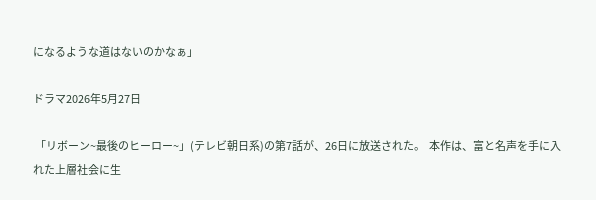になるような道はないのかなぁ」

ドラマ2026年5月27日

 「リボーン~最後のヒーロー~」(テレビ朝日系)の第7話が、26日に放送された。  本作は、富と名声を手に入れた上層社会に生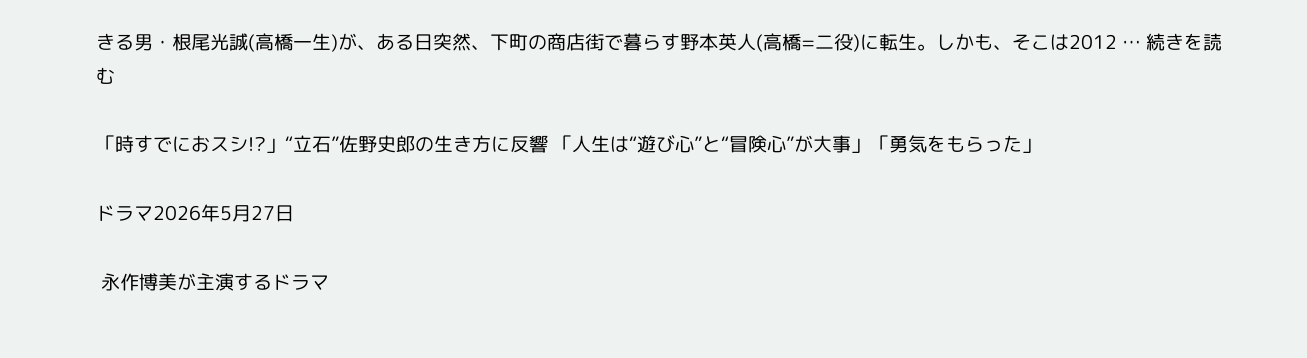きる男・根尾光誠(高橋一生)が、ある日突然、下町の商店街で暮らす野本英人(高橋=二役)に転生。しかも、そこは2012 … 続きを読む

「時すでにおスシ!?」“立石”佐野史郎の生き方に反響 「人生は“遊び心”と“冒険心”が大事」「勇気をもらった」

ドラマ2026年5月27日

 永作博美が主演するドラマ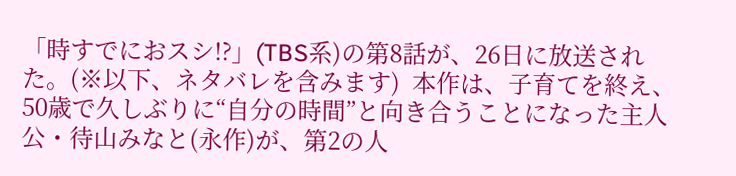「時すでにおスシ!?」(TBS系)の第8話が、26日に放送された。(※以下、ネタバレを含みます)  本作は、子育てを終え、50歳で久しぶりに“自分の時間”と向き合うことになった主人公・待山みなと(永作)が、第2の人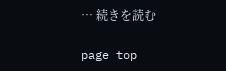… 続きを読む

page top